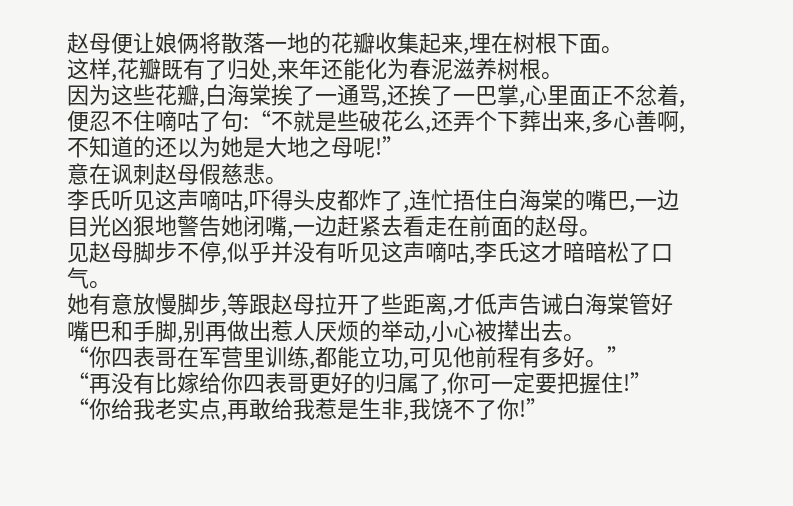赵母便让娘俩将散落一地的花瓣收集起来,埋在树根下面。
这样,花瓣既有了归处,来年还能化为春泥滋养树根。
因为这些花瓣,白海棠挨了一通骂,还挨了一巴掌,心里面正不忿着,便忍不住嘀咕了句:“不就是些破花么,还弄个下葬出来,多心善啊,不知道的还以为她是大地之母呢!”
意在讽刺赵母假慈悲。
李氏听见这声嘀咕,吓得头皮都炸了,连忙捂住白海棠的嘴巴,一边目光凶狠地警告她闭嘴,一边赶紧去看走在前面的赵母。
见赵母脚步不停,似乎并没有听见这声嘀咕,李氏这才暗暗松了口气。
她有意放慢脚步,等跟赵母拉开了些距离,才低声告诫白海棠管好嘴巴和手脚,别再做出惹人厌烦的举动,小心被撵出去。
“你四表哥在军营里训练,都能立功,可见他前程有多好。”
“再没有比嫁给你四表哥更好的归属了,你可一定要把握住!”
“你给我老实点,再敢给我惹是生非,我饶不了你!”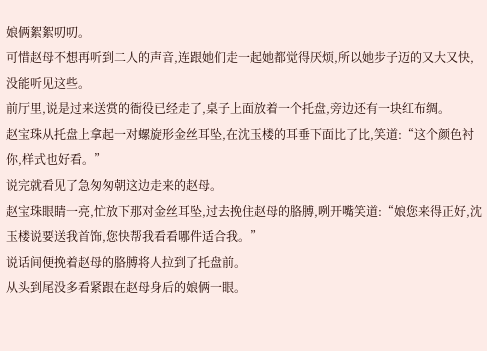娘俩絮絮叨叨。
可惜赵母不想再听到二人的声音,连跟她们走一起她都觉得厌烦,所以她步子迈的又大又快,没能听见这些。
前厅里,说是过来送赏的衙役已经走了,桌子上面放着一个托盘,旁边还有一块红布绸。
赵宝珠从托盘上拿起一对螺旋形金丝耳坠,在沈玉楼的耳垂下面比了比,笑道:“这个颜色衬你,样式也好看。”
说完就看见了急匆匆朝这边走来的赵母。
赵宝珠眼睛一亮,忙放下那对金丝耳坠,过去挽住赵母的胳膊,咧开嘴笑道:“娘您来得正好,沈玉楼说要送我首饰,您快帮我看看哪件适合我。”
说话间便挽着赵母的胳膊将人拉到了托盘前。
从头到尾没多看紧跟在赵母身后的娘俩一眼。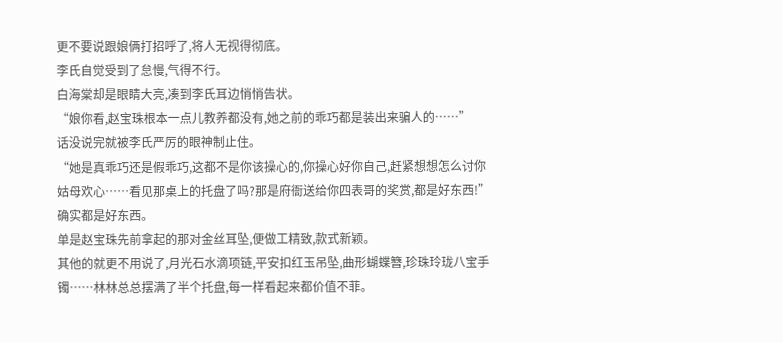更不要说跟娘俩打招呼了,将人无视得彻底。
李氏自觉受到了怠慢,气得不行。
白海棠却是眼睛大亮,凑到李氏耳边悄悄告状。
“娘你看,赵宝珠根本一点儿教养都没有,她之前的乖巧都是装出来骗人的……”
话没说完就被李氏严厉的眼神制止住。
“她是真乖巧还是假乖巧,这都不是你该操心的,你操心好你自己,赶紧想想怎么讨你姑母欢心……看见那桌上的托盘了吗?那是府衙送给你四表哥的奖赏,都是好东西!”
确实都是好东西。
单是赵宝珠先前拿起的那对金丝耳坠,便做工精致,款式新颖。
其他的就更不用说了,月光石水滴项链,平安扣红玉吊坠,曲形蝴蝶簪,珍珠玲珑八宝手镯……林林总总摆满了半个托盘,每一样看起来都价值不菲。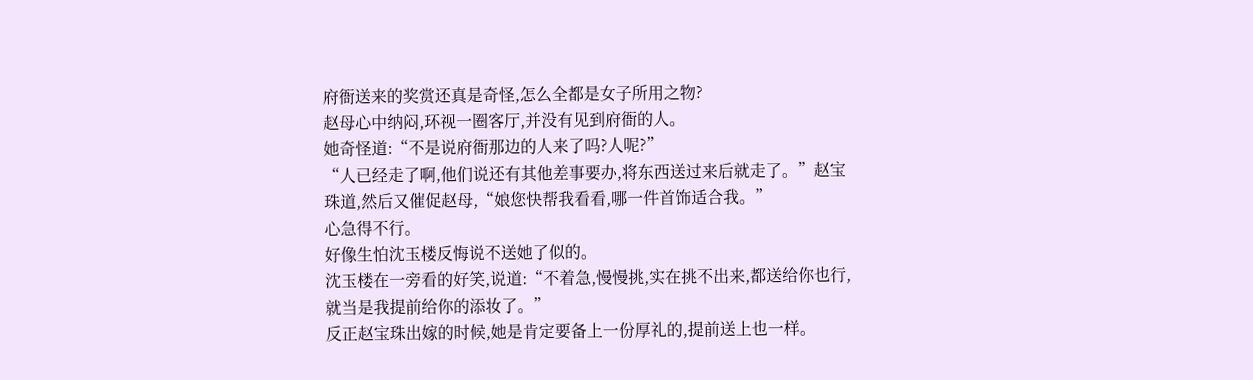府衙送来的奖赏还真是奇怪,怎么全都是女子所用之物?
赵母心中纳闷,环视一圈客厅,并没有见到府衙的人。
她奇怪道:“不是说府衙那边的人来了吗?人呢?”
“人已经走了啊,他们说还有其他差事要办,将东西送过来后就走了。”赵宝珠道,然后又催促赵母,“娘您快帮我看看,哪一件首饰适合我。”
心急得不行。
好像生怕沈玉楼反悔说不送她了似的。
沈玉楼在一旁看的好笑,说道:“不着急,慢慢挑,实在挑不出来,都送给你也行,就当是我提前给你的添妆了。”
反正赵宝珠出嫁的时候,她是肯定要备上一份厚礼的,提前送上也一样。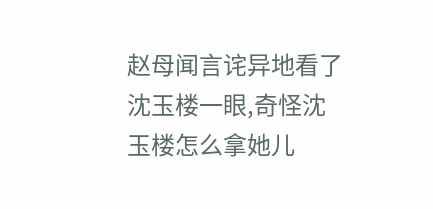赵母闻言诧异地看了沈玉楼一眼,奇怪沈玉楼怎么拿她儿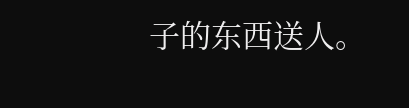子的东西送人。